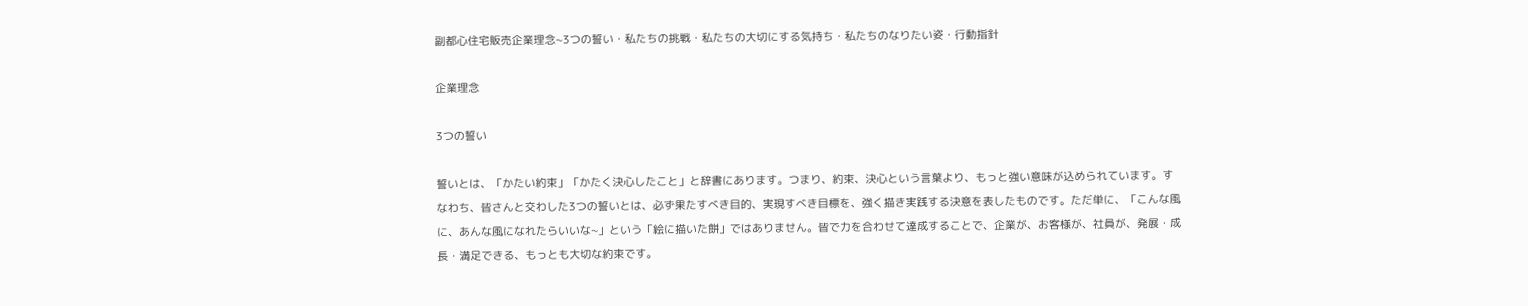副都心住宅販売企業理念~3つの誓い・私たちの挑戦・私たちの大切にする気持ち・私たちのなりたい姿・行動指針

企業理念

3つの誓い

誓いとは、「かたい約束」「かたく決心したこと」と辞書にあります。つまり、約束、決心という言葉より、もっと強い意味が込められています。すなわち、皆さんと交わした3つの誓いとは、必ず果たすべき目的、実現すべき目標を、強く描き実践する決意を表したものです。ただ単に、「こんな風に、あんな風になれたらいいな~」という「絵に描いた餅」ではありません。皆で力を合わせて達成することで、企業が、お客様が、社員が、発展・成長・満足できる、もっとも大切な約束です。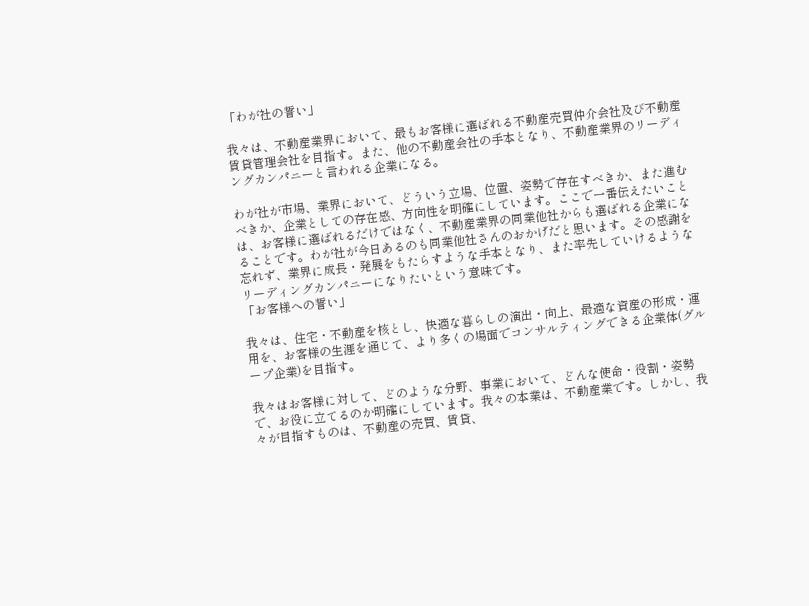「わが社の誓い」

我々は、不動産業界において、最もお客様に選ばれる不動産売買仲介会社及び不動産賃貸管理会社を目指す。また、他の不動産会社の手本となり、不動産業界のリーディングカンパニーと言われる企業になる。

わが社が市場、業界において、どういう立場、位置、姿勢で存在すべきか、また進むべきか、企業としての存在感、方向性を明確にしています。ここで一番伝えたいことは、お客様に選ばれるだけではなく、不動産業界の同業他社からも選ばれる企業になることです。わが社が今日あるのも同業他社さんのおかげだと思います。その感謝を忘れず、業界に成長・発展をもたらすような手本となり、また率先していけるようなリーディングカンパニーになりたいという意味です。
「お客様への誓い」

我々は、住宅・不動産を核とし、快適な暮らしの演出・向上、最適な資産の形成・運用を、お客様の生涯を通じて、より多くの場面でコンサルティングできる企業体(グループ企業)を目指す。

我々はお客様に対して、どのような分野、事業において、どんな使命・役割・姿勢で、お役に立てるのか明確にしています。我々の本業は、不動産業です。しかし、我々が目指すものは、不動産の売買、賃貸、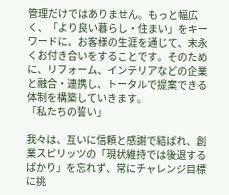管理だけではありません。もっと幅広く、「より良い暮らし・住まい」をキーワードに、お客様の生涯を通じて、末永くお付き合いをすることです。そのために、リフォーム、インテリアなどの企業と融合・連携し、トータルで提案できる体制を構築していきます。
「私たちの誓い」

我々は、互いに信頼と感謝で結ばれ、創業スピリッツの「現状維持では後退するばかり」を忘れず、常にチャレンジ目標に挑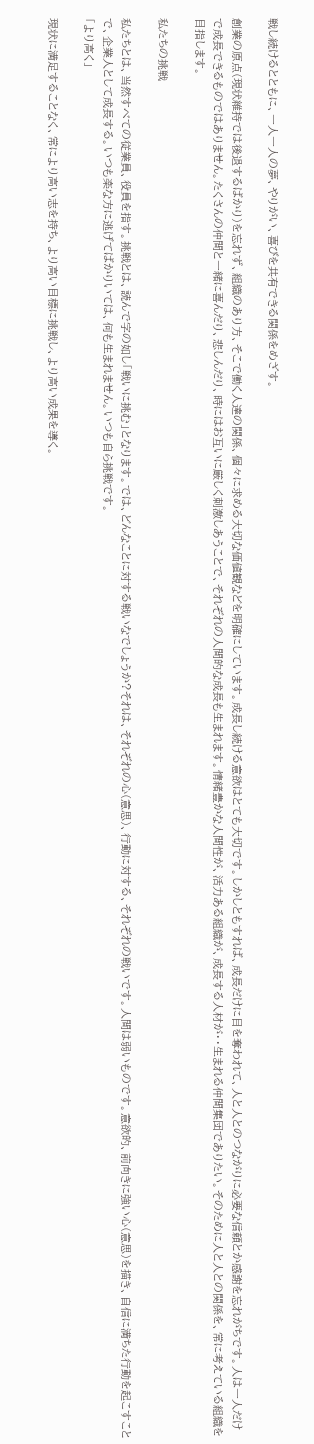戦し続けるとともに、一人一人の夢、やりがい、喜びを共有できる関係をめざす。

創業の原点(現状維持では後退するばかり)を忘れず、組織のあり方、そこで働く人達の関係、個々に求める大切な価値観などを明確にしています。成長し続ける意欲はとても大切です。しかしともすれば、成長だけに目を奪われて、人と人とのつながりに必要な信頼とか感謝を忘れがちです。人は一人だけで成長できるものではありません。たくさんの仲間と一緒に喜んだり、悲しんだり、時にはお互いに厳しく刺激しあうことで、それぞれの人間的な成長も生まれます。情緒豊かな人間性が、活力ある組織が、成長する人材が・・生まれる仲間集団でありたい。そのために人と人との関係を、常に考えている組織を目指します。

私たちの挑戦

私たちとは、当然すべての従業員、役員を指す。挑戦とは、読んで字の如し「戦いに挑む」となります。では、どんなことに対する戦いなでしょうか?それは、それぞれの心(意思)、行動に対する、それぞれの戦いです。人間は弱いものです。意欲的、前向きに強い心(意思)を描き、自信に満ちた行動を起こすことで、企業人として成長する。いつも楽な方に逃げてばかりいては、何も生まれません。いつも自ら挑戦です。
「より高く」

現状に満足することなく、常により高い志を持ち、より高い目標に挑戦し、より高い成果を導く。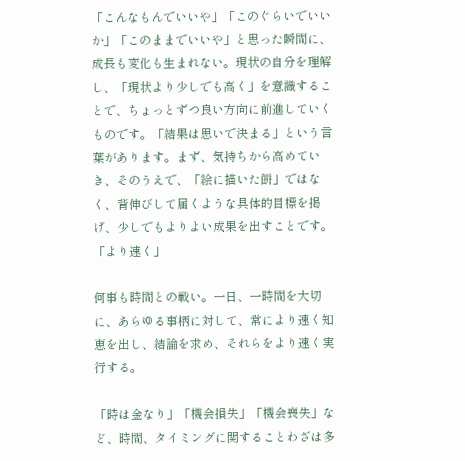「こんなもんでいいや」「このぐらいでいいか」「このままでいいや」と思った瞬間に、成長も変化も生まれない。現状の自分を理解し、「現状より少しでも高く」を意識することで、ちょっとずつ良い方向に前進していくものです。「結果は思いで決まる」という言葉があります。まず、気持ちから高めていき、そのうえで、「絵に描いた餅」ではなく、背伸びして届くような具体的目標を掲げ、少しでもよりよい成果を出すことです。
「より速く」

何事も時間との戦い。一日、一時間を大切に、あらゆる事柄に対して、常により速く知恵を出し、結論を求め、それらをより速く実行する。

「時は金なり」「機会損失」「機会喪失」など、時間、タイミングに関することわざは多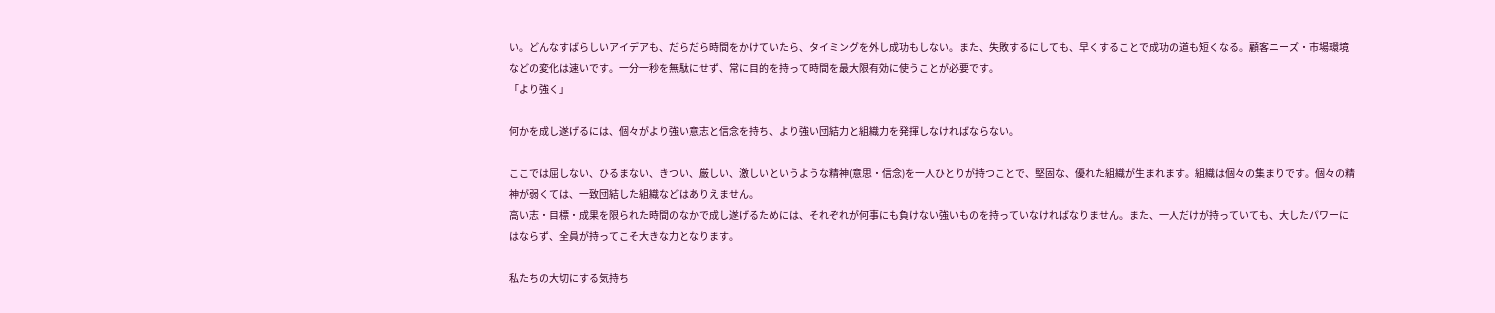い。どんなすばらしいアイデアも、だらだら時間をかけていたら、タイミングを外し成功もしない。また、失敗するにしても、早くすることで成功の道も短くなる。顧客ニーズ・市場環境などの変化は速いです。一分一秒を無駄にせず、常に目的を持って時間を最大限有効に使うことが必要です。
「より強く」

何かを成し遂げるには、個々がより強い意志と信念を持ち、より強い団結力と組織力を発揮しなければならない。

ここでは屈しない、ひるまない、きつい、厳しい、激しいというような精神(意思・信念)を一人ひとりが持つことで、堅固な、優れた組織が生まれます。組織は個々の集まりです。個々の精神が弱くては、一致団結した組織などはありえません。
高い志・目標・成果を限られた時間のなかで成し遂げるためには、それぞれが何事にも負けない強いものを持っていなければなりません。また、一人だけが持っていても、大したパワーにはならず、全員が持ってこそ大きな力となります。

私たちの大切にする気持ち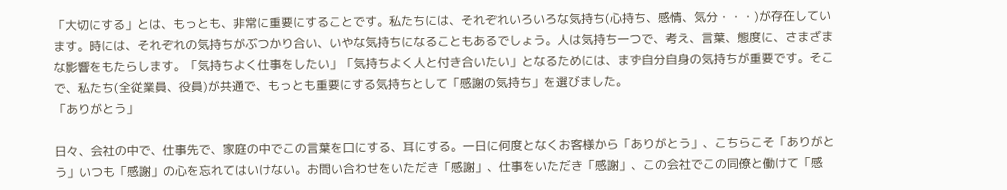「大切にする」とは、もっとも、非常に重要にすることです。私たちには、それぞれいろいろな気持ち(心持ち、感情、気分・・・)が存在しています。時には、それぞれの気持ちがぶつかり合い、いやな気持ちになることもあるでしょう。人は気持ち一つで、考え、言葉、態度に、さまざまな影響をもたらします。「気持ちよく仕事をしたい」「気持ちよく人と付き合いたい」となるためには、まず自分自身の気持ちが重要です。そこで、私たち(全従業員、役員)が共通で、もっとも重要にする気持ちとして「感謝の気持ち」を選びました。
「ありがとう」

日々、会社の中で、仕事先で、家庭の中でこの言葉を口にする、耳にする。一日に何度となくお客様から「ありがとう」、こちらこそ「ありがとう」いつも「感謝」の心を忘れてはいけない。お問い合わせをいただき「感謝」、仕事をいただき「感謝」、この会社でこの同僚と働けて「感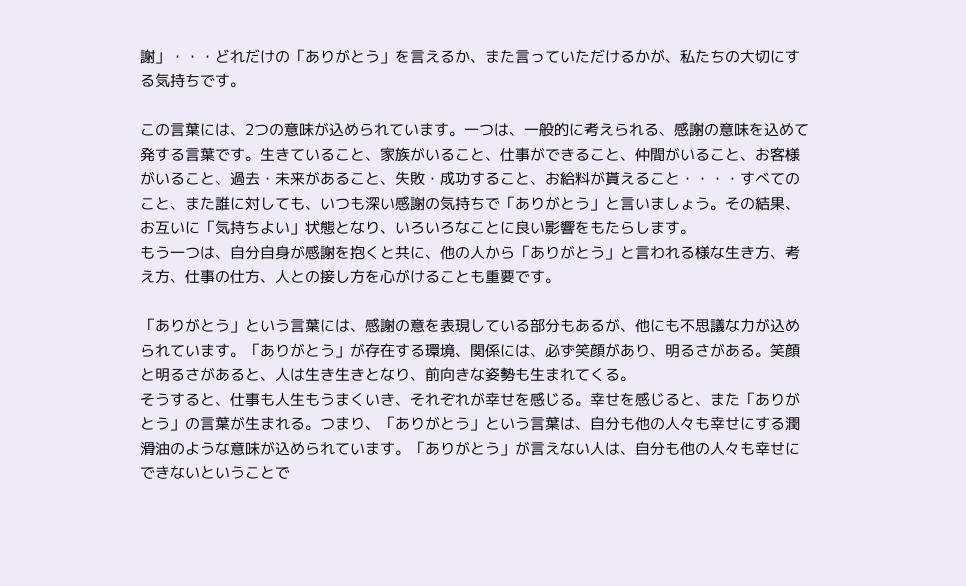謝」・・・どれだけの「ありがとう」を言えるか、また言っていただけるかが、私たちの大切にする気持ちです。

この言葉には、2つの意味が込められています。一つは、一般的に考えられる、感謝の意味を込めて発する言葉です。生きていること、家族がいること、仕事ができること、仲間がいること、お客様がいること、過去・未来があること、失敗・成功すること、お給料が貰えること・・・・すべてのこと、また誰に対しても、いつも深い感謝の気持ちで「ありがとう」と言いましょう。その結果、お互いに「気持ちよい」状態となり、いろいろなことに良い影響をもたらします。
もう一つは、自分自身が感謝を抱くと共に、他の人から「ありがとう」と言われる様な生き方、考え方、仕事の仕方、人との接し方を心がけることも重要です。

「ありがとう」という言葉には、感謝の意を表現している部分もあるが、他にも不思議な力が込められています。「ありがとう」が存在する環境、関係には、必ず笑顔があり、明るさがある。笑顔と明るさがあると、人は生き生きとなり、前向きな姿勢も生まれてくる。
そうすると、仕事も人生もうまくいき、それぞれが幸せを感じる。幸せを感じると、また「ありがとう」の言葉が生まれる。つまり、「ありがとう」という言葉は、自分も他の人々も幸せにする潤滑油のような意味が込められています。「ありがとう」が言えない人は、自分も他の人々も幸せにできないということで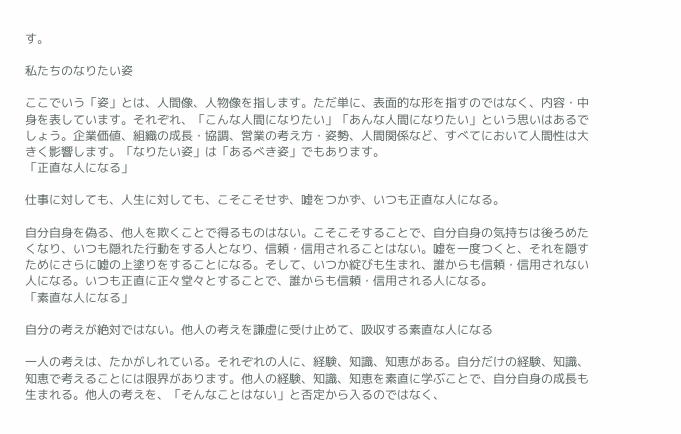す。

私たちのなりたい姿

ここでいう「姿」とは、人間像、人物像を指します。ただ単に、表面的な形を指すのではなく、内容・中身を表しています。それぞれ、「こんな人間になりたい」「あんな人間になりたい」という思いはあるでしょう。企業価値、組織の成長・協調、営業の考え方・姿勢、人間関係など、すべてにおいて人間性は大きく影響します。「なりたい姿」は「あるべき姿」でもあります。
「正直な人になる」

仕事に対しても、人生に対しても、こそこそせず、嘘をつかず、いつも正直な人になる。

自分自身を偽る、他人を欺くことで得るものはない。こそこそすることで、自分自身の気持ちは後ろめたくなり、いつも隠れた行動をする人となり、信頼・信用されることはない。嘘を一度つくと、それを隠すためにさらに嘘の上塗りをすることになる。そして、いつか綻びも生まれ、誰からも信頼・信用されない人になる。いつも正直に正々堂々とすることで、誰からも信頼・信用される人になる。
「素直な人になる」

自分の考えが絶対ではない。他人の考えを謙虚に受け止めて、吸収する素直な人になる

一人の考えは、たかがしれている。それぞれの人に、経験、知識、知恵がある。自分だけの経験、知識、知恵で考えることには限界があります。他人の経験、知識、知恵を素直に学ぶことで、自分自身の成長も生まれる。他人の考えを、「そんなことはない」と否定から入るのではなく、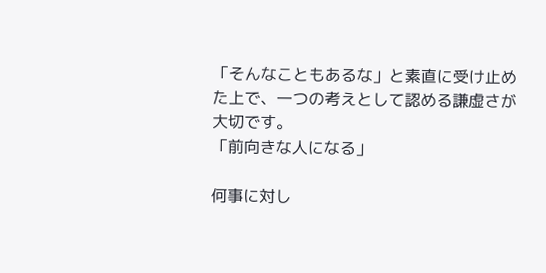「そんなこともあるな」と素直に受け止めた上で、一つの考えとして認める謙虚さが大切です。
「前向きな人になる」

何事に対し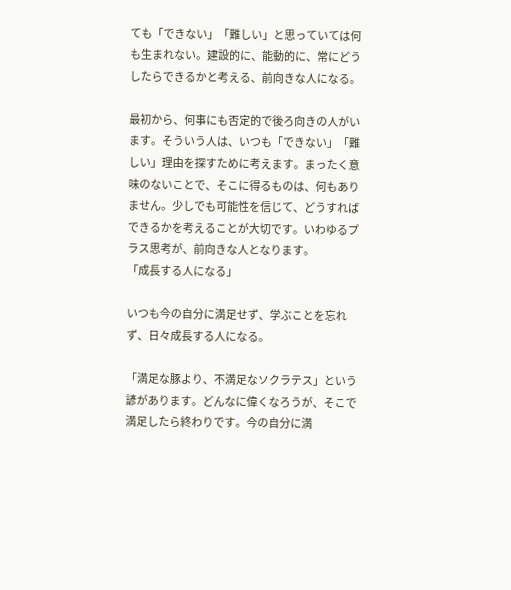ても「できない」「難しい」と思っていては何も生まれない。建設的に、能動的に、常にどうしたらできるかと考える、前向きな人になる。

最初から、何事にも否定的で後ろ向きの人がいます。そういう人は、いつも「できない」「難しい」理由を探すために考えます。まったく意味のないことで、そこに得るものは、何もありません。少しでも可能性を信じて、どうすればできるかを考えることが大切です。いわゆるプラス思考が、前向きな人となります。
「成長する人になる」

いつも今の自分に満足せず、学ぶことを忘れず、日々成長する人になる。

「満足な豚より、不満足なソクラテス」という諺があります。どんなに偉くなろうが、そこで満足したら終わりです。今の自分に満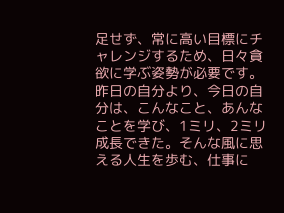足せず、常に高い目標にチャレンジするため、日々貪欲に学ぶ姿勢が必要です。昨日の自分より、今日の自分は、こんなこと、あんなことを学び、1ミリ、2ミリ成長できた。そんな風に思える人生を歩む、仕事に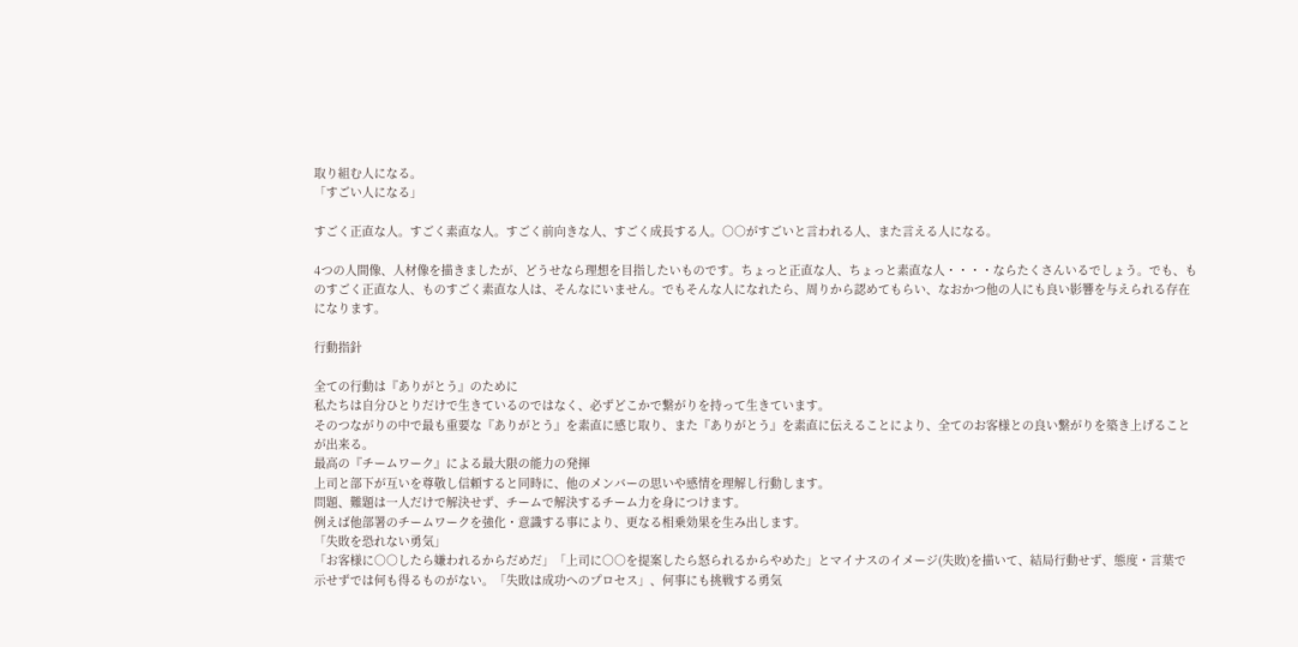取り組む人になる。
「すごい人になる」

すごく正直な人。すごく素直な人。すごく前向きな人、すごく成長する人。○○がすごいと言われる人、また言える人になる。

4つの人間像、人材像を描きましたが、どうせなら理想を目指したいものです。ちょっと正直な人、ちょっと素直な人・・・・ならたくさんいるでしょう。でも、ものすごく正直な人、ものすごく素直な人は、そんなにいません。でもそんな人になれたら、周りから認めてもらい、なおかつ他の人にも良い影響を与えられる存在になります。

行動指針

全ての行動は『ありがとう』のために
私たちは自分ひとりだけで生きているのではなく、必ずどこかで繋がりを持って生きています。
そのつながりの中で最も重要な『ありがとう』を素直に感じ取り、また『ありがとう』を素直に伝えることにより、全てのお客様との良い繋がりを築き上げることが出来る。
最高の『チームワーク』による最大限の能力の発揮
上司と部下が互いを尊敬し信頼すると同時に、他のメンバーの思いや感情を理解し行動します。
問題、難題は一人だけで解決せず、チームで解決するチーム力を身につけます。
例えば他部署のチームワークを強化・意識する事により、更なる相乗効果を生み出します。
「失敗を恐れない勇気」
「お客様に○○したら嫌われるからだめだ」「上司に○○を提案したら怒られるからやめた」とマイナスのイメージ(失敗)を描いて、結局行動せず、態度・言葉で示せずでは何も得るものがない。「失敗は成功へのプロセス」、何事にも挑戦する勇気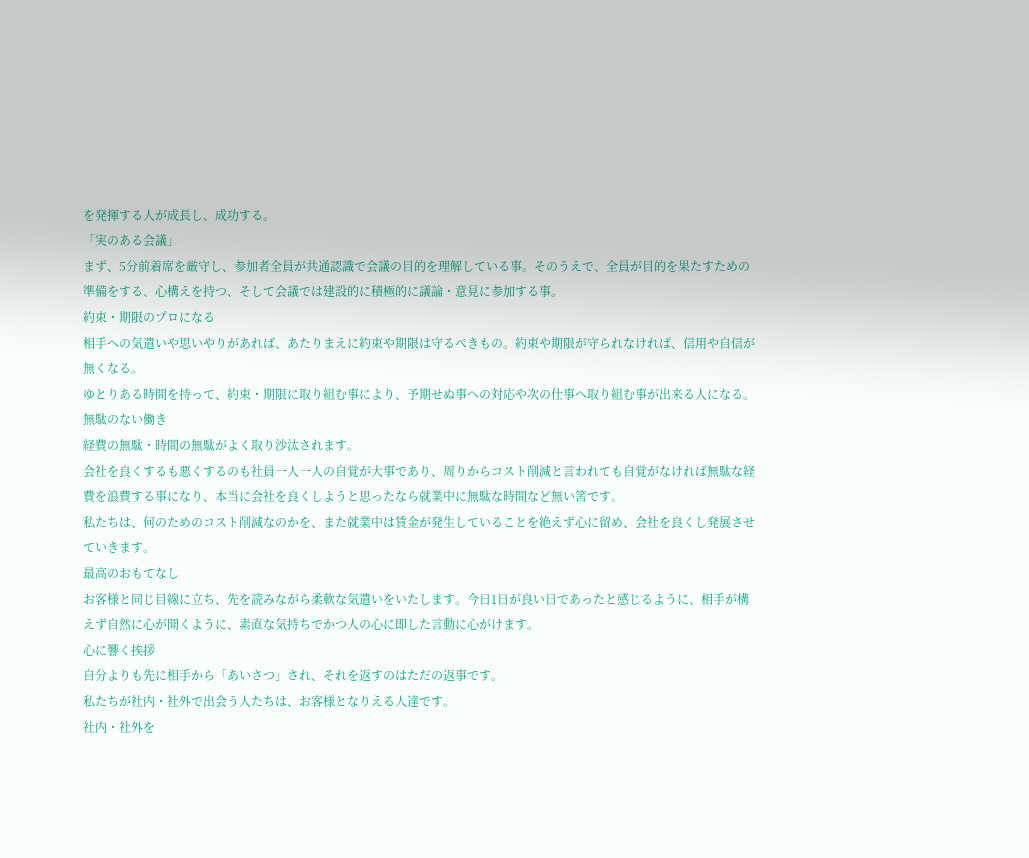を発揮する人が成長し、成功する。
「実のある会議」
まず、5分前着席を厳守し、参加者全員が共通認識で会議の目的を理解している事。そのうえで、全員が目的を果たすための準備をする、心構えを持つ、そして会議では建設的に積極的に議論・意見に参加する事。
約束・期限のプロになる
相手への気遣いや思いやりがあれば、あたりまえに約束や期限は守るべきもの。約束や期限が守られなければ、信用や自信が無くなる。
ゆとりある時間を持って、約束・期限に取り組む事により、予期せぬ事への対応や次の仕事へ取り組む事が出来る人になる。
無駄のない働き
経費の無駄・時間の無駄がよく取り沙汰されます。
会社を良くするも悪くするのも社員一人一人の自覚が大事であり、周りからコスト削減と言われても自覚がなければ無駄な経費を浪費する事になり、本当に会社を良くしようと思ったなら就業中に無駄な時間など無い筈です。
私たちは、何のためのコスト削減なのかを、また就業中は賃金が発生していることを絶えず心に留め、会社を良くし発展させていきます。
最高のおもてなし
お客様と同じ目線に立ち、先を読みながら柔軟な気遣いをいたします。今日1日が良い日であったと感じるように、相手が構えず自然に心が開くように、素直な気持ちでかつ人の心に即した言動に心がけます。
心に響く挨拶
自分よりも先に相手から「あいさつ」され、それを返すのはただの返事です。
私たちが社内・社外で出会う人たちは、お客様となりえる人達です。
社内・社外を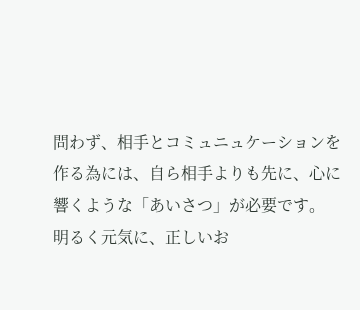問わず、相手とコミュニュケーションを作る為には、自ら相手よりも先に、心に響くような「あいさつ」が必要です。
明るく元気に、正しいお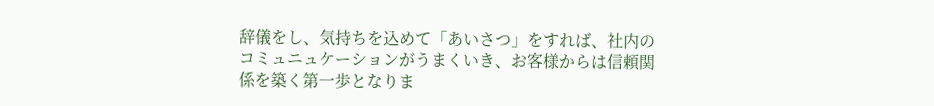辞儀をし、気持ちを込めて「あいさつ」をすれば、社内のコミュニュケーションがうまくいき、お客様からは信頼関係を築く第一歩となりま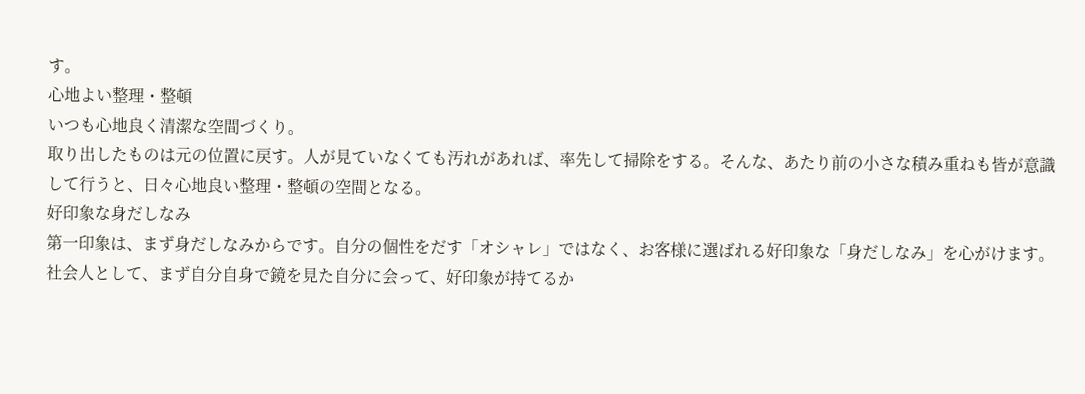す。
心地よい整理・整頓
いつも心地良く清潔な空間づくり。
取り出したものは元の位置に戻す。人が見ていなくても汚れがあれば、率先して掃除をする。そんな、あたり前の小さな積み重ねも皆が意識して行うと、日々心地良い整理・整頓の空間となる。
好印象な身だしなみ
第一印象は、まず身だしなみからです。自分の個性をだす「オシャレ」ではなく、お客様に選ばれる好印象な「身だしなみ」を心がけます。社会人として、まず自分自身で鏡を見た自分に会って、好印象が持てるか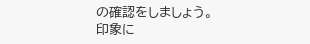の確認をしましょう。
印象に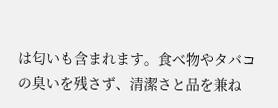は匂いも含まれます。食べ物やタバコの臭いを残さず、清潔さと品を兼ね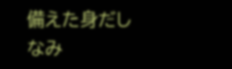備えた身だしなみ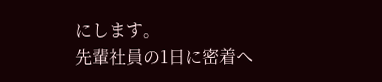にします。
先輩社員の1日に密着へ